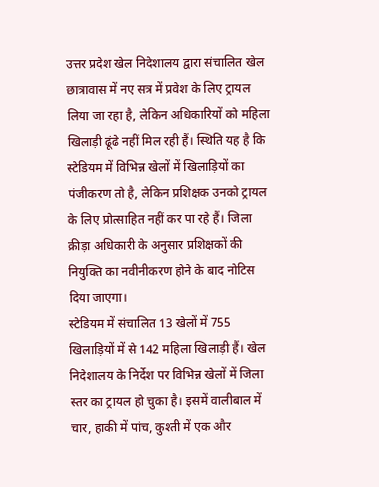उत्तर प्रदेश खेल निदेशालय द्वारा संचालित खेल छात्रावास में नए सत्र में प्रवेश के लिए ट्रायल लिया जा रहा है, लेकिन अधिकारियों को महिला खिलाड़ी ढूंढे नहीं मिल रही हैं। स्थिति यह है कि स्टेडियम में विभिन्न खेलों में खिलाड़ियों का पंजीकरण तो है, लेकिन प्रशिक्षक उनको ट्रायल के लिए प्रोत्साहित नहीं कर पा रहे हैं। जिला क्रीड़ा अधिकारी के अनुसार प्रशिक्षकों की नियुक्ति का नवीनीकरण होने के बाद नोटिस दिया जाएगा।
स्टेडियम में संचालित 13 खेलों में 755 खिलाड़ियों में से 142 महिला खिलाड़ी हैं। खेल निदेशालय के निर्देश पर विभिन्न खेलों में जिला स्तर का ट्रायल हो चुका है। इसमें वालीबाल में चार, हाकी में पांच, कुश्ती में एक और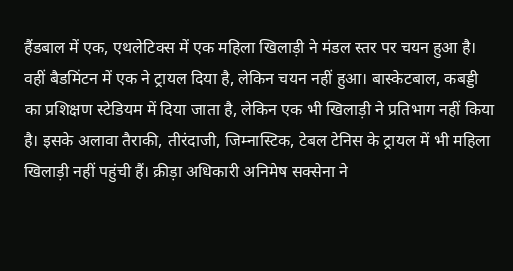हैंडबाल में एक, एथलेटिक्स में एक महिला खिलाड़ी ने मंडल स्तर पर चयन हुआ है। वहीं बैडमिंटन में एक ने ट्रायल दिया है, लेकिन चयन नहीं हुआ। बास्केटबाल, कबड्डी का प्रशिक्षण स्टेडियम में दिया जाता है, लेकिन एक भी खिलाड़ी ने प्रतिभाग नहीं किया है। इसके अलावा तैराकी, तीरंदाजी, जिम्नास्टिक, टेबल टेनिस के ट्रायल में भी महिला खिलाड़ी नहीं पहुंची हैं। क्रीड़ा अधिकारी अनिमेष सक्सेना ने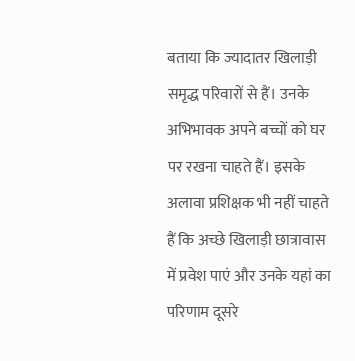बताया कि ज्यादातर खिलाड़ी समृद्ध परिवारों से हैं। उनके अभिभावक अपने बच्चों को घर पर रखना चाहते हैं। इसके अलावा प्रशिक्षक भी नहीं चाहते हैं कि अच्छे खिलाड़ी छात्रावास में प्रवेश पाएं और उनके यहां का परिणाम दूसरे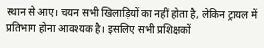स्थान से आए। चयन सभी खिलाड़ियों का नहीं होता है, लेकिन ट्रायल में प्रतिभाग होना आवश्यक है। इसलिए सभी प्रशिक्षकों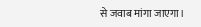से जवाब मांगा जाएगा।